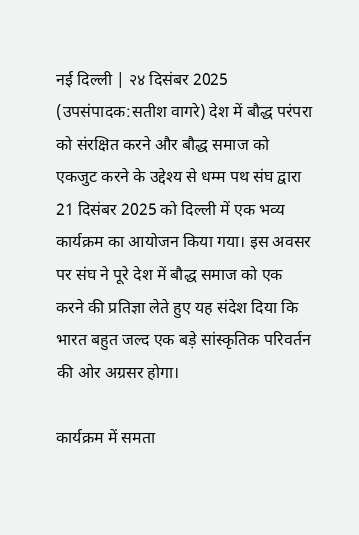नई दिल्ली | २४ दिसंबर 2025 (उपसंपादक:सतीश वागरे) देश में बौद्ध परंपरा को संरक्षित करने और बौद्ध समाज को एकजुट करने के उद्देश्य से धम्म पथ संघ द्वारा 21 दिसंबर 2025 को दिल्ली में एक भव्य कार्यक्रम का आयोजन किया गया। इस अवसर पर संघ ने पूरे देश में बौद्ध समाज को एक करने की प्रतिज्ञा लेते हुए यह संदेश दिया कि भारत बहुत जल्द एक बड़े सांस्कृतिक परिवर्तन की ओर अग्रसर होगा।

कार्यक्रम में समता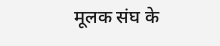मूलक संघ के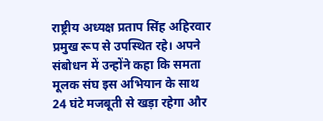राष्ट्रीय अध्यक्ष प्रताप सिंह अहिरवार प्रमुख रूप से उपस्थित रहे। अपने संबोधन में उन्होंने कहा कि समता मूलक संघ इस अभियान के साथ 24 घंटे मजबूती से खड़ा रहेगा और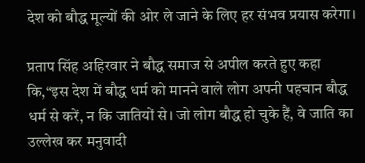देश को बौद्ध मूल्यों की ओर ले जाने के लिए हर संभव प्रयास करेगा।

प्रताप सिंह अहिरवार ने बौद्ध समाज से अपील करते हुए कहा कि,“इस देश में बौद्ध धर्म को मानने वाले लोग अपनी पहचान बौद्ध धर्म से करें, न कि जातियों से। जो लोग बौद्ध हो चुके हैं, वे जाति का उल्लेख कर मनुवादी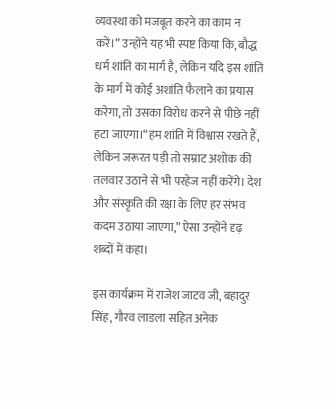व्यवस्था को मजबूत करने का काम न करें।” उन्होंने यह भी स्पष्ट किया कि, बौद्ध धर्म शांति का मार्ग है, लेकिन यदि इस शांति के मार्ग में कोई अशांति फैलाने का प्रयास करेगा, तो उसका विरोध करने से पीछे नहीं हटा जाएगा।“हम शांति में विश्वास रखते हैं, लेकिन जरूरत पड़ी तो सम्राट अशोक की तलवार उठाने से भी परहेज नहीं करेंगे। देश और संस्कृति की रक्षा के लिए हर संभव कदम उठाया जाएगा,” ऐसा उन्होंने दृढ़ शब्दों में कहा।

इस कार्यक्रम में राजेश जाटव जी, बहादुर सिंह, गौरव लाडला सहित अनेक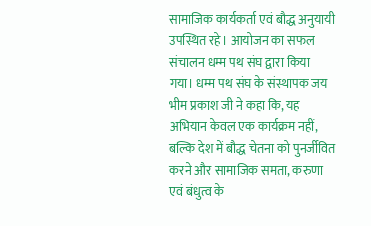सामाजिक कार्यकर्ता एवं बौद्ध अनुयायी उपस्थित रहे। आयोजन का सफल संचालन धम्म पथ संघ द्वारा किया गया। धम्म पथ संघ के संस्थापक जय भीम प्रकाश जी ने कहा कि, यह अभियान केवल एक कार्यक्रम नहीं, बल्कि देश में बौद्ध चेतना को पुनर्जीवित करने और सामाजिक समता, करुणा एवं बंधुत्व के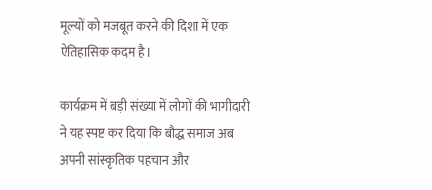मूल्यों को मजबूत करने की दिशा में एक ऐतिहासिक कदम है।

कार्यक्रम में बड़ी संख्या में लोगों की भागीदारी ने यह स्पष्ट कर दिया कि बौद्ध समाज अब अपनी सांस्कृतिक पहचान और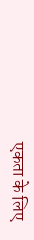एकता के लिए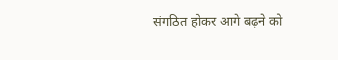संगठित होकर आगे बढ़ने को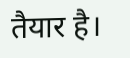तैयार है।